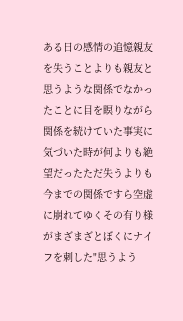ある日の感情の追憶親友を失うことよりも親友と思うような関係でなかったことに目を瞑りながら関係を続けていた事実に気づいた時が何よりも絶望だったただ失うよりも今までの関係ですら空虚に崩れてゆくその有り様がまざまざとぼくにナイフを刺した"思うよう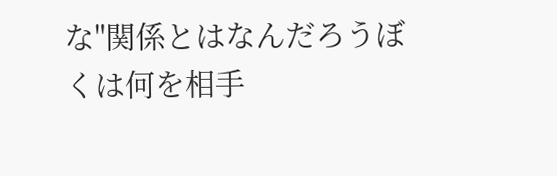な"関係とはなんだろうぼくは何を相手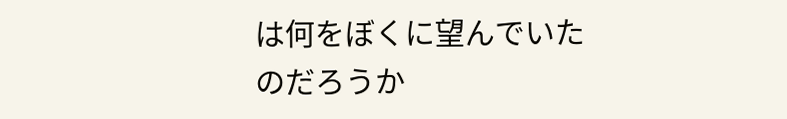は何をぼくに望んでいたのだろうか